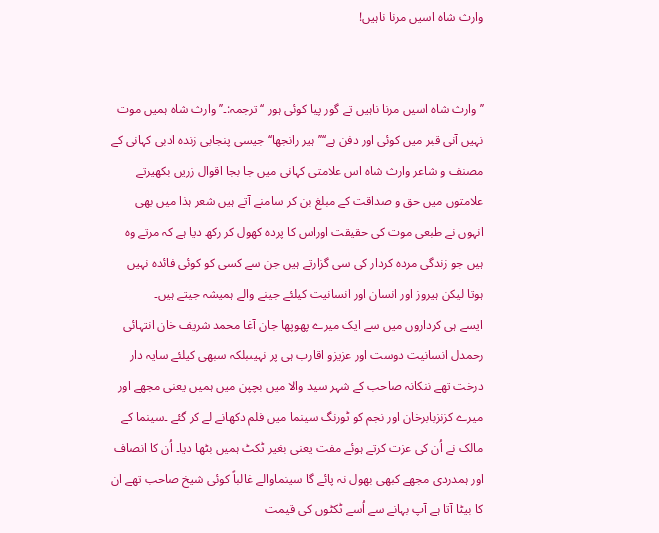وارث شاہ اسیں مرنا ناہیں!


’’وارث شاہ اسیں مرنا ناہیں تے گور پیا کوئی ہور ‘‘ترجمہ:۔’’وارث شاہ ہمیں موت نہیں آنی قبر میں کوئی اور دفن ہے‘‘’’ہیر رانجھا‘‘ جیسی پنجابی زندہ ادبی کہانی کے مصنف و شاعر وارث شاہ اس علامتی کہانی میں جا بجا اقوال زریں بکھیرتے علامتوں میں حق و صداقت کے مبلغ بن کر سامنے آتے ہیں شعر ہذا میں بھی انہوں نے طبعی موت کی حقیقت اوراس کا پردہ کھول کر رکھ دیا ہے کہ مرتے وہ ہیں جو زندگی مردہ کردار کی سی گزارتے ہیں جن سے کسی کو کوئی فائدہ نہیں ہوتا لیکن ہیروز اور انسان اور انسانیت کیلئے جینے والے ہمیشہ جیتے ہیں۔
ایسے ہی کرداروں میں سے ایک میرے پھوپھا جان آغا محمد شریف خان انتہائی رحمدل انسانیت دوست اور عزیزو اقارب ہی پر نہیںبلکہ سبھی کیلئے سایہ دار درخت تھے ننکانہ صاحب کے شہر سید والا میں بچپن میں ہمیں یعنی مجھے اور میرے کزنزبابرخان اور نجم کو ٹورنگ سینما میں فلم دکھانے لے کر گئے ۔سینما کے مالک نے اُن کی عزت کرتے ہوئے مفت یعنی بغیر ٹکٹ ہمیں بٹھا دیا۔ اُن کا انصاف اور ہمدردی مجھے کبھی بھول نہ پائے گا سینماوالے غالباً کوئی شیخ صاحب تھے ان کا بیٹا آتا ہے آپ بہانے سے اُسے ٹکٹوں کی قیمت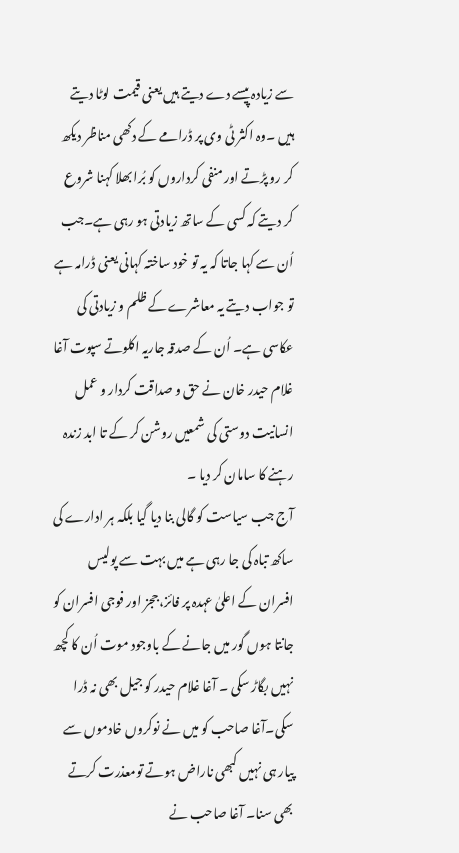سے زیادہ پیسے دے دیتے ہیں یعنی قیمت لوٹا دیتے ہیں ۔وہ اکثر ٹی وی پر ڈرامے کے دکھی مناظر دیکھ کر رو پڑتے اور منفی کرداروں کو بُرا بھلا کہنا شروع کر دیتے کہ کسی کے ساتھ زیادتی ہو رہی ہے۔جب اُن سے کہا جاتا کہ یہ تو خود ساختہ کہانی یعنی ڈرامہ ہے تو جواب دیتے یہ معاشرے کے ظلم و زیادتی کی عکاسی ہے۔ اُن کے صدقہ جاریہ اکلوتے سپوت آغا غلام حیدر خان نے حق و صداقت کردار و عمل انسانیت دوستی کی شمعیں روشن کر کے تا ابد زندہ رہنے کا سامان کر دیا ۔
آج جب سیاست کو گالی بنا دیا گیا بلکہ ہر ادارے کی ساکھ تباہ کی جا رہی ہے میں بہت سے پولیس افسران کے اعلیٰ عہدہ پر فائز،ججز اور فوجی افسران کو جانتا ہوں گور میں جانے کے باوجود موت اُن کا کچھ نہیں بگاڑ سکی ۔ آغا غلام حیدر کو جیل بھی نہ ڈرا سکی۔آغا صاحب کو میں نے نوکروں خادموں سے پیار ہی نہیں کبھی ناراض ہوتے تومعذرت کرتے بھی سنا۔ آغا صاحب نے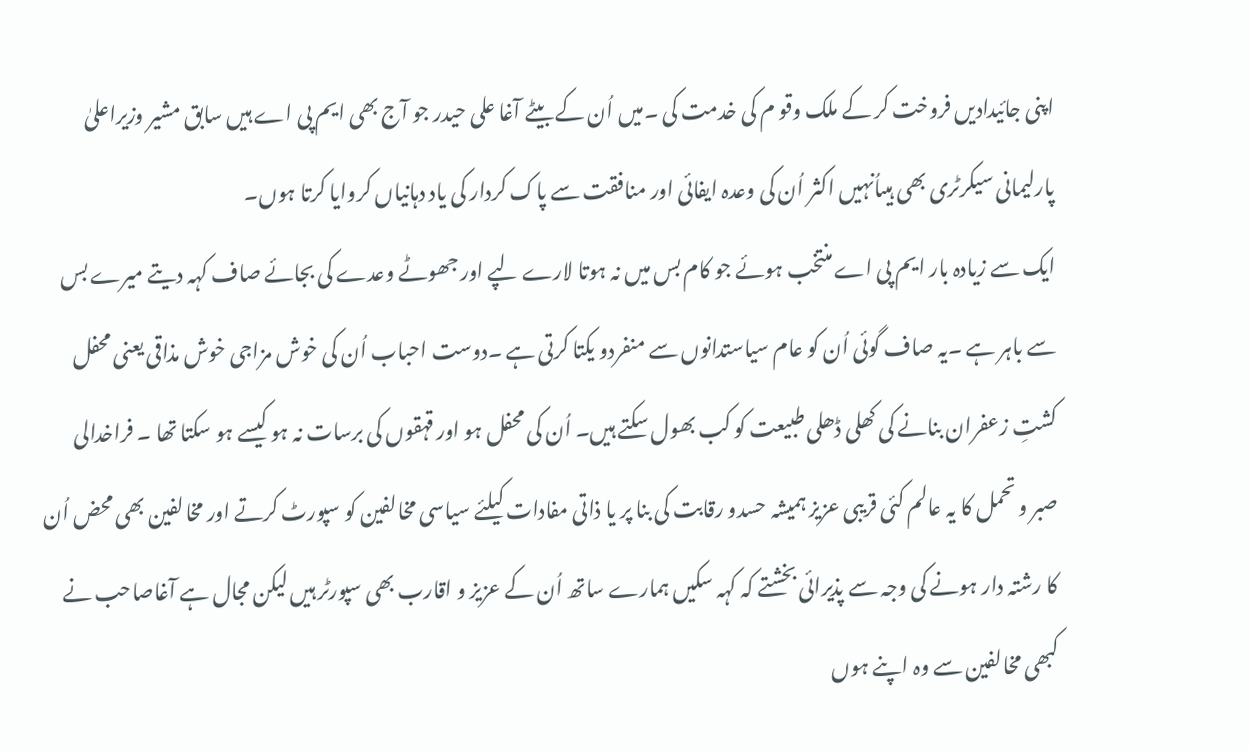اپنی جائیدادیں فروخت کر کے ملک وقو م کی خدمت کی ۔میں اُن کے بیٹے آغا علی حیدر جو آج بھی ایم پی اے ہیں سابق مشیر وزیراعلیٰ پارلیمانی سیکرٹری بھی ہیںاُنہیں اکثر اُن کی وعدہ ایفائی اور منافقت سے پاک کردار کی یاد دہانیاں کروایا کرتا ہوں۔
ایک سے زیادہ بار ایم پی اے منتخب ہوئے جو کام بس میں نہ ہوتا لارے لپے اور جھوٹے وعدے کی بجائے صاف کہہ دیتے میرے بس سے باہر ہے ۔یہ صاف گوئی اُن کو عام سیاستدانوں سے منفردو یکتا کرتی ہے ۔دوست احباب اُن کی خوش مزاجی خوش مذاقی یعنی محفل کشتِ زعفران بنانے کی کھلی ڈھلی طبیعت کو کب بھول سکتے ہیں۔ اُن کی محفل ہو اور قہقوں کی برسات نہ ہو کیسے ہو سکتا تھا ۔ فراخدالی صبر و تحمل کا یہ عالم کئی قریبی عزیز ہمیشہ حسدو رقابت کی بنا پر یا ذاتی مفادات کیلئے سیاسی مخالفین کو سپورٹ کرتے اور مخالفین بھی محض اُن کا رشتہ دار ہونے کی وجہ سے پذیرائی بخشتے کہ کہہ سکیں ہمارے ساتھ اُن کے عزیز و اقارب بھی سپورٹر ہیں لیکن مجال ہے آغاصاحب نے کبھی مخالفین سے وہ اپنے ہوں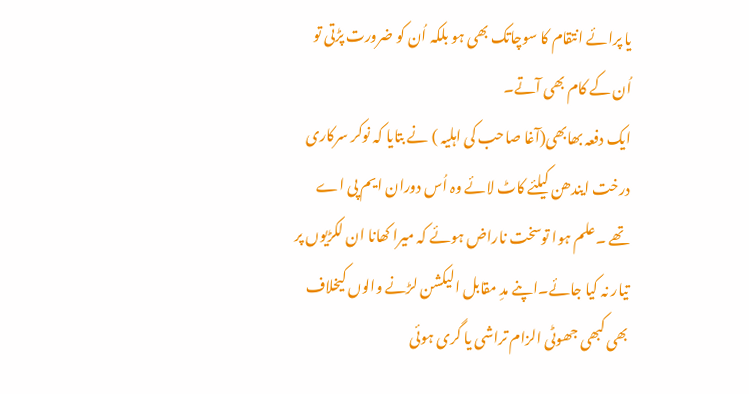یا پرائے انتقام کا سوچاتک بھی ہو بلکہ اُن کو ضرورت پڑتی تو اُن کے کام بھی آتے۔
ایک دفعہ بھابھی(آغا صاحب کی اہلیہ ) نے بتایا کہ نوکر سرکاری درخت ایندھن کیلئے کاٹ لائے وہ اُس دوران ایم پی اے تھے ۔علم ہوا توسخت ناراض ہوئے کہ میرا کھانا ان لکڑیوں پر تیار نہ کیا جائے۔اپنے مدِ مقابل الیکشن لڑنے والوں کیخلاف بھی کبھی جھوٹی الزام تراشی یا گری ہوئی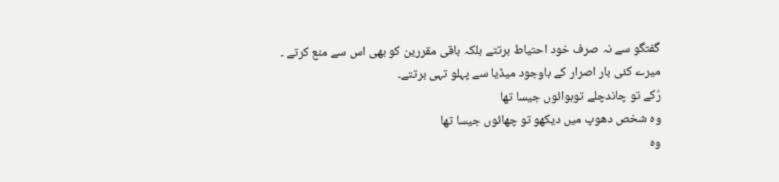گفتگو سے نہ صرف خود احتیاط برتتے بلکہ باقی مقررین کو بھی اس سے منع کرتے ۔ میرے کئی بار اصرار کے باوجود میڈیا سے پہلو تہی برتتے۔
رُکے تو چاندچلے توہوائوں جیسا تھا
وہ شخص دھوپ میں دیکھو تو چھائوں جیسا تھا
وہ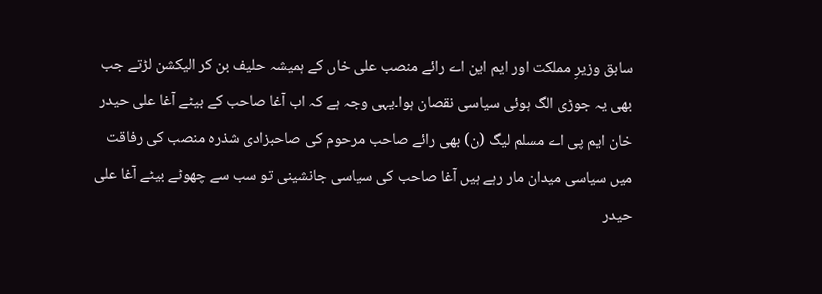سابق وزیرِ مملکت اور ایم این اے رائے منصب علی خاں کے ہمیشہ حلیف بن کر الیکشن لڑتے جب بھی یہ جوڑی الگ ہوئی سیاسی نقصان ہوا۔یہی وجہ ہے کہ اب آغا صاحب کے بیٹے آغا علی حیدر خان ایم پی اے مسلم لیگ (ن) بھی رائے صاحب مرحوم کی صاحبزادی شذرہ منصب کی رفاقت میں سیاسی میدان مار رہے ہیں آغا صاحب کی سیاسی جانشینی تو سب سے چھوٹے بیٹے آغا علی حیدر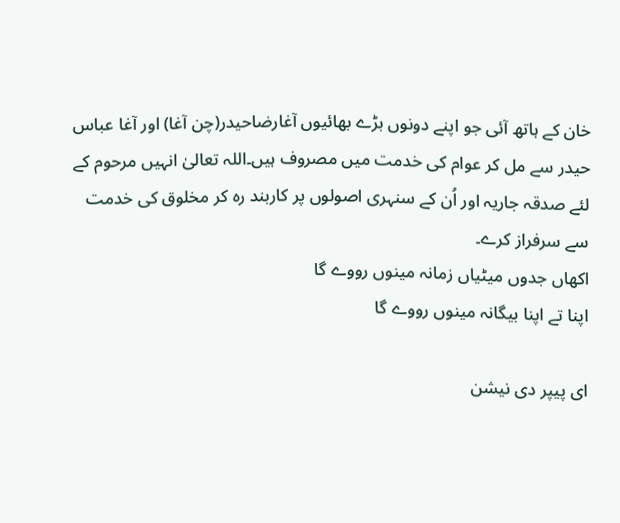خان کے ہاتھ آئی جو اپنے دونوں بڑے بھائیوں آغارضاحیدر(چن آغا) اور آغا عباس حیدر سے مل کر عوام کی خدمت میں مصروف ہیں۔اللہ تعالیٰ انہیں مرحوم کے لئے صدقہ جاریہ اور اُن کے سنہری اصولوں پر کاربند رہ کر مخلوق کی خدمت سے سرفراز کرے۔
اکھاں جدوں میٹیاں زمانہ مینوں رووے گا
اپنا تے اپنا بیگانہ مینوں رووے گا

ای پیپر دی نیشن